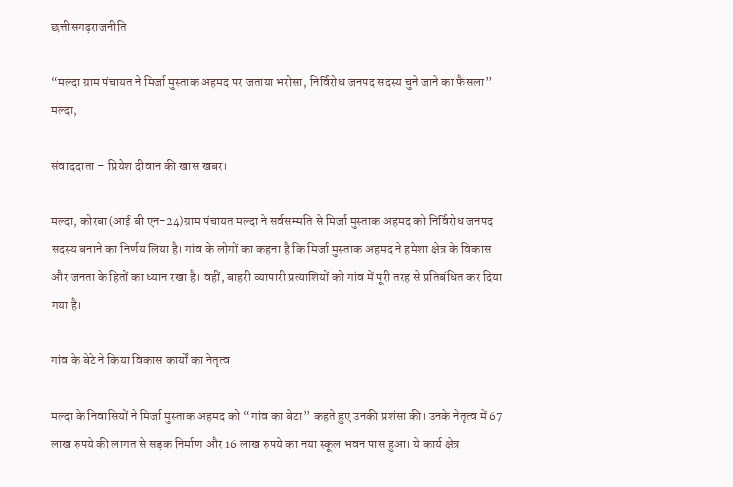छत्तीसगढ़राजनीति

“मल्दा ग्राम पंचायत ने मिर्जा मुस्ताक अहमद पर जताया भरोसा, निर्विरोध जनपद सदस्य चुने जाने का फैसला” मल्दा,

संवाददाता – प्रियेश दीवान की खास खबर।

मल्दा, कोरबा(आई बी एन-24)ग्राम पंचायत मल्दा ने सर्वसम्मति से मिर्जा मुस्ताक अहमद को निर्विरोध जनपद सदस्य बनाने का निर्णय लिया है। गांव के लोगों का कहना है कि मिर्जा मुस्ताक अहमद ने हमेशा क्षेत्र के विकास और जनता के हितों का ध्यान रखा है। वहीं, बाहरी व्यापारी प्रत्याशियों को गांव में पूरी तरह से प्रतिबंधित कर दिया गया है।

गांव के बेटे ने किया विकास कार्यों का नेतृत्व

मल्दा के निवासियों ने मिर्जा मुस्ताक अहमद को “गांव का बेटा” कहते हुए उनकी प्रशंसा की। उनके नेतृत्व में 67 लाख रुपये की लागत से सड़क निर्माण और 16 लाख रुपये का नया स्कूल भवन पास हुआ। ये कार्य क्षेत्र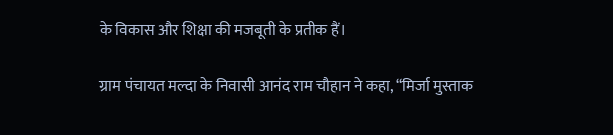के विकास और शिक्षा की मजबूती के प्रतीक हैं।

ग्राम पंचायत मल्दा के निवासी आनंद राम चौहान ने कहा, “मिर्जा मुस्ताक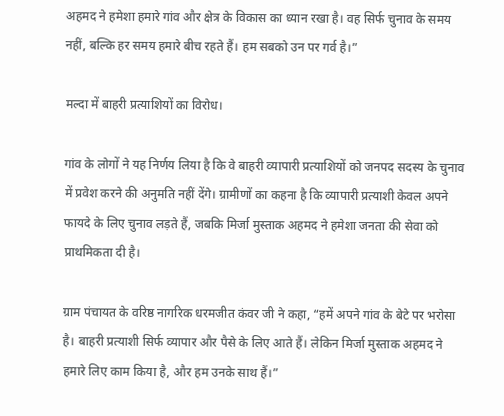अहमद ने हमेशा हमारे गांव और क्षेत्र के विकास का ध्यान रखा है। वह सिर्फ चुनाव के समय नहीं, बल्कि हर समय हमारे बीच रहते हैं। हम सबको उन पर गर्व है।”

मल्दा में बाहरी प्रत्याशियों का विरोध।

गांव के लोगों ने यह निर्णय लिया है कि वे बाहरी व्यापारी प्रत्याशियों को जनपद सदस्य के चुनाव में प्रवेश करने की अनुमति नहीं देंगे। ग्रामीणों का कहना है कि व्यापारी प्रत्याशी केवल अपने फायदे के लिए चुनाव लड़ते हैं, जबकि मिर्जा मुस्ताक अहमद ने हमेशा जनता की सेवा को प्राथमिकता दी है।

ग्राम पंचायत के वरिष्ठ नागरिक धरमजीत कंवर जी ने कहा, “हमें अपने गांव के बेटे पर भरोसा है। बाहरी प्रत्याशी सिर्फ व्यापार और पैसे के लिए आते हैं। लेकिन मिर्जा मुस्ताक अहमद ने हमारे लिए काम किया है, और हम उनके साथ हैं।”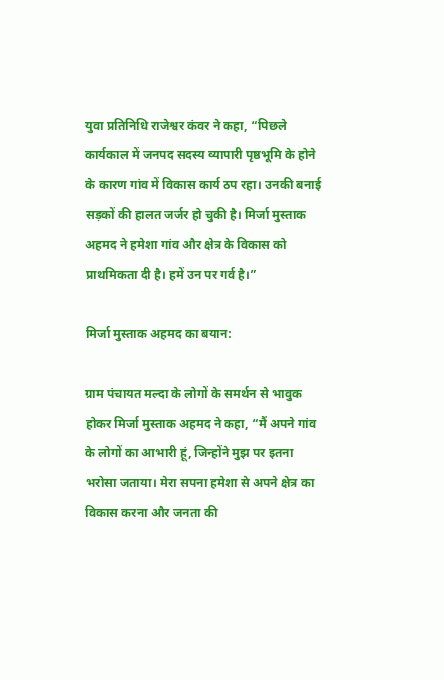युवा प्रतिनिधि राजेश्वर कंवर ने कहा, “पिछले कार्यकाल में जनपद सदस्य व्यापारी पृष्ठभूमि के होने के कारण गांव में विकास कार्य ठप रहा। उनकी बनाई सड़कों की हालत जर्जर हो चुकी है। मिर्जा मुस्ताक अहमद ने हमेशा गांव और क्षेत्र के विकास को प्राथमिकता दी है। हमें उन पर गर्व है।”

मिर्जा मुस्ताक अहमद का बयान:

ग्राम पंचायत मल्दा के लोगों के समर्थन से भावुक होकर मिर्जा मुस्ताक अहमद ने कहा, “मैं अपने गांव के लोगों का आभारी हूं, जिन्होंने मुझ पर इतना भरोसा जताया। मेरा सपना हमेशा से अपने क्षेत्र का विकास करना और जनता की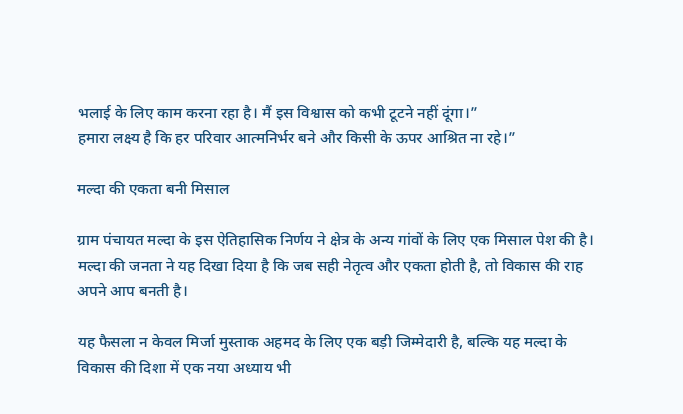भलाई के लिए काम करना रहा है। मैं इस विश्वास को कभी टूटने नहीं दूंगा।”
हमारा लक्ष्य है कि हर परिवार आत्मनिर्भर बने और किसी के ऊपर आश्रित ना रहे।”

मल्दा की एकता बनी मिसाल

ग्राम पंचायत मल्दा के इस ऐतिहासिक निर्णय ने क्षेत्र के अन्य गांवों के लिए एक मिसाल पेश की है। मल्दा की जनता ने यह दिखा दिया है कि जब सही नेतृत्व और एकता होती है, तो विकास की राह अपने आप बनती है।

यह फैसला न केवल मिर्जा मुस्ताक अहमद के लिए एक बड़ी जिम्मेदारी है, बल्कि यह मल्दा के विकास की दिशा में एक नया अध्याय भी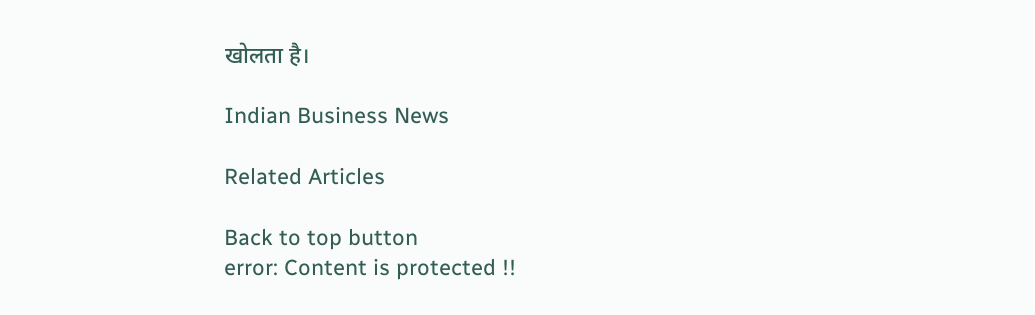खोलता है।

Indian Business News

Related Articles

Back to top button
error: Content is protected !!